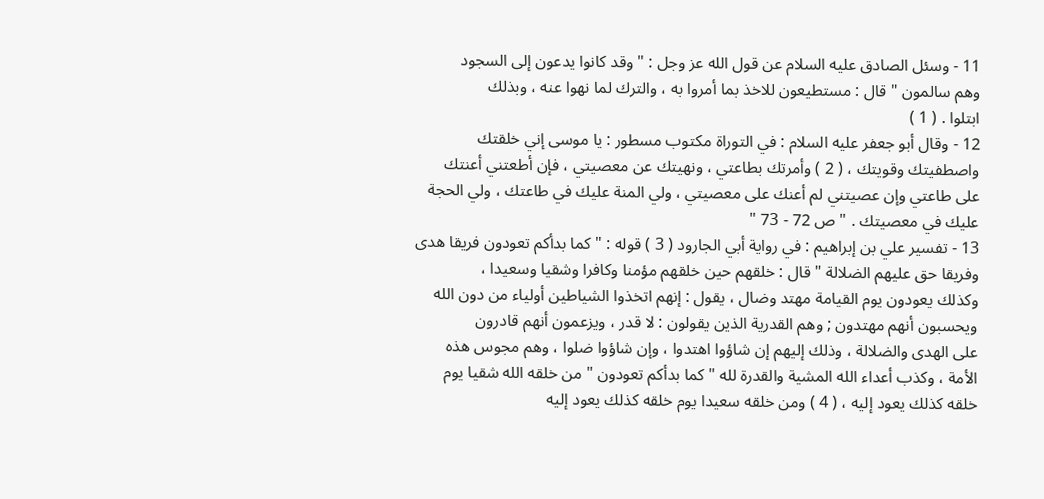11 - وسئل الصادق عليه السلام عن قول الله عز وجل : " وقد كانوا يدعون إلى السجود
وهم سالمون " قال : مستطيعون للاخذ بما أمروا به ، والترك لما نهوا عنه ، وبذلك
ابتلوا . ( 1 )
12 - وقال أبو جعفر عليه السلام : في التوراة مكتوب مسطور : يا موسى إني خلقتك
واصطفيتك وقويتك ، ( 2 ) وأمرتك بطاعتي ، ونهيتك عن معصيتي ، فإن أطعتني أعنتك
على طاعتي وإن عصيتني لم أعنك على معصيتي ، ولي المنة عليك في طاعتك ، ولي الحجة
عليك في معصيتك . " ص 72 - 73 "
13 - تفسير علي بن إبراهيم : في رواية أبي الجارود ( 3 ) قوله : " كما بدأكم تعودون فريقا هدى
وفريقا حق عليهم الضلالة " قال : خلقهم حين خلقهم مؤمنا وكافرا وشقيا وسعيدا ،
وكذلك يعودون يوم القيامة مهتد وضال ، يقول : إنهم اتخذوا الشياطين أولياء من دون الله
ويحسبون أنهم مهتدون ; وهم القدرية الذين يقولون : لا قدر ، ويزعمون أنهم قادرون
على الهدى والضلالة ، وذلك إليهم إن شاؤوا اهتدوا ، وإن شاؤوا ضلوا ، وهم مجوس هذه
الأمة ، وكذب أعداء الله المشية والقدرة لله " كما بدأكم تعودون " من خلقه الله شقيا يوم
خلقه كذلك يعود إليه ، ( 4 ) ومن خلقه سعيدا يوم خلقه كذلك يعود إليه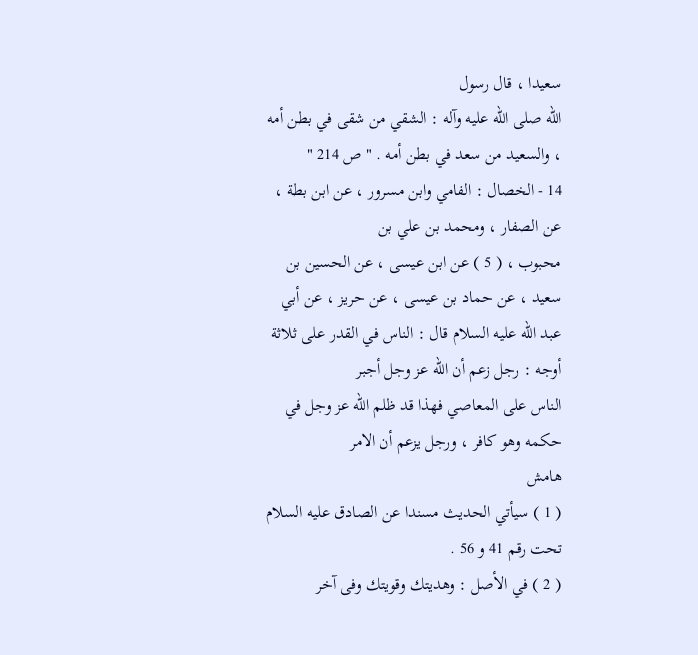سعيدا ، قال رسول
الله صلى الله عليه وآله : الشقي من شقى في بطن أمه ، والسعيد من سعد في بطن أمه . " ص 214 "
14 - الخصال : الفامي وابن مسرور ، عن ابن بطة ، عن الصفار ، ومحمد بن علي بن
محبوب ، ( 5 ) عن ابن عيسى ، عن الحسين بن سعيد ، عن حماد بن عيسى ، عن حريز ، عن أبي
عبد الله عليه السلام قال : الناس في القدر على ثلاثة أوجه : رجل زعم أن الله عز وجل أجبر
الناس على المعاصي فهذا قد ظلم الله عز وجل في حكمه وهو كافر ، ورجل يزعم أن الامر
هامش
( 1 ) سيأتي الحديث مسندا عن الصادق عليه السلام تحت رقم 41 و 56 .
( 2 ) في الأصل : وهديتك وقويتك وفى آخر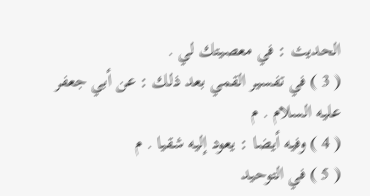الحديث : في معصيتك لي .
( 3 ) في تفسير القمي بعد ذلك : عن أبي جعفر عليه السلام . م
( 4 ) وفيه أيضا : يعود إليه شقيا . م
( 5 ) في التوحيد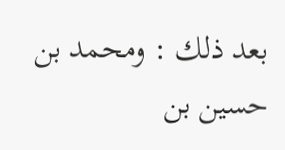بعد ذلك : ومحمد بن حسين بن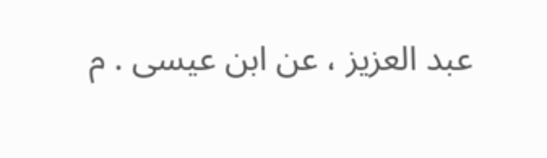عبد العزيز ، عن ابن عيسى . م